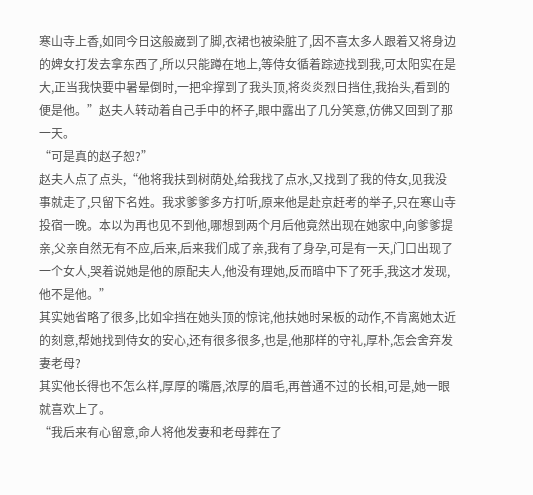寒山寺上香,如同今日这般崴到了脚,衣裙也被染脏了,因不喜太多人跟着又将身边的婢女打发去拿东西了,所以只能蹲在地上,等侍女循着踪迹找到我,可太阳实在是大,正当我快要中暑晕倒时,一把伞撑到了我头顶,将炎炎烈日挡住,我抬头,看到的便是他。”赵夫人转动着自己手中的杯子,眼中露出了几分笑意,仿佛又回到了那一天。
“可是真的赵子恕?”
赵夫人点了点头,“他将我扶到树荫处,给我找了点水,又找到了我的侍女,见我没事就走了,只留下名姓。我求爹爹多方打听,原来他是赴京赶考的举子,只在寒山寺投宿一晚。本以为再也见不到他,哪想到两个月后他竟然出现在她家中,向爹爹提亲,父亲自然无有不应,后来,后来我们成了亲,我有了身孕,可是有一天,门口出现了一个女人,哭着说她是他的原配夫人,他没有理她,反而暗中下了死手,我这才发现,他不是他。”
其实她省略了很多,比如伞挡在她头顶的惊诧,他扶她时呆板的动作,不肯离她太近的刻意,帮她找到侍女的安心,还有很多很多,也是,他那样的守礼,厚朴,怎会舍弃发妻老母?
其实他长得也不怎么样,厚厚的嘴唇,浓厚的眉毛,再普通不过的长相,可是,她一眼就喜欢上了。
“我后来有心留意,命人将他发妻和老母葬在了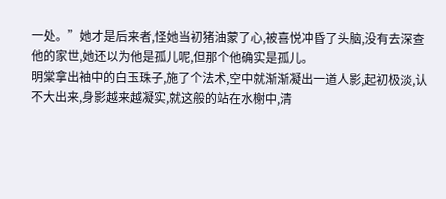一处。”她才是后来者,怪她当初猪油蒙了心,被喜悦冲昏了头脑,没有去深查他的家世,她还以为他是孤儿呢,但那个他确实是孤儿。
明棠拿出袖中的白玉珠子,施了个法术,空中就渐渐凝出一道人影,起初极淡,认不大出来,身影越来越凝实,就这般的站在水榭中,清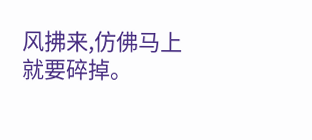风拂来,仿佛马上就要碎掉。